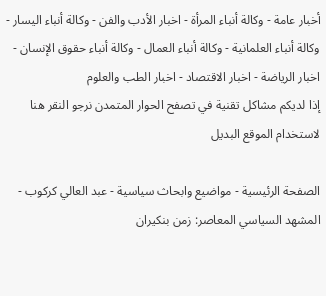أخبار عامة - وكالة أنباء المرأة - اخبار الأدب والفن - وكالة أنباء اليسار - وكالة أنباء العلمانية - وكالة أنباء العمال - وكالة أنباء حقوق الإنسان - اخبار الرياضة - اخبار الاقتصاد - اخبار الطب والعلوم
إذا لديكم مشاكل تقنية في تصفح الحوار المتمدن نرجو النقر هنا لاستخدام الموقع البديل

الصفحة الرئيسية - مواضيع وابحاث سياسية - عبد العالي كركوب - المشهد السياسي المعاصر: زمن بنكيران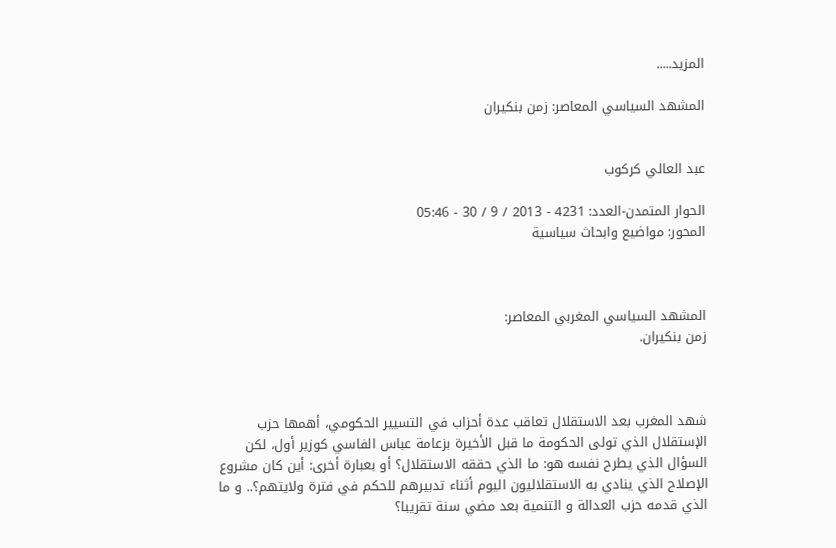المزيد.....

المشهد السياسي المعاصر: زمن بنكيران


عبد العالي كركوب

الحوار المتمدن-العدد: 4231 - 2013 / 9 / 30 - 05:46
المحور: مواضيع وابحاث سياسية



المشهد السياسي المغربي المعاصر:
زمن بنكيران.



شهد المغرب بعد الاستقلال تعاقب عدة أحزاب في التسيير الحكومي، أهمها حزب الإستقلال الذي تولى الحكومة ما قبل الأخيرة بزعامة عباس الفاسي كوزير أول، لكن السؤال الذي يطرح نفسه هو: ما الذي حققه الاستقلال؟ أو بعبارة أخرى: أين كان مشروع الإصلاح الذي ينادي به الاستقلاليون اليوم أثناء تدبيرهم للحكم في فترة ولايتهم؟.. و ما الذي قدمه حزب العدالة و التنمية بعد مضي سنة تقريبا؟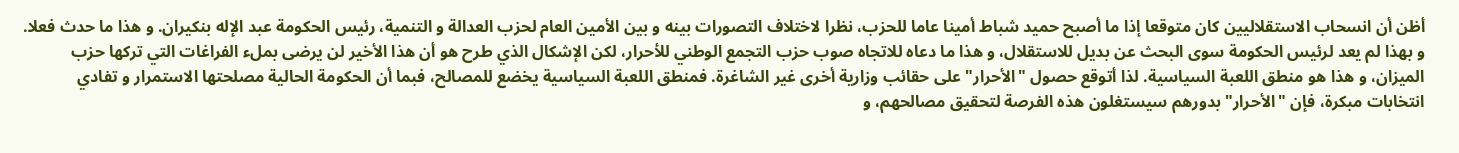أظن أن انسحاب الاستقلاليين كان متوقعا إذا ما أصبح حميد شباط أمينا عاما للحزب، نظرا لاختلاف التصورات بينه و بين الأمين العام لحزب العدالة و التنمية، رئيس الحكومة عبد الإله بنكيران. و هذا ما حدث فعلا. و بهذا لم يعد لرئيس الحكومة سوى البحث عن بديل للاستقلال، و هذا ما دعاه للاتجاه صوب حزب التجمع الوطني للأحرار، لكن الإشكال الذي طرح هو أن هذا الأخير لن يرضى بملء الفراغات التي تركها حزب الميزان، و هذا هو منطق اللعبة السياسية. لذا أتوقع حصول "الأحرار" على حقائب وزارية أخرى غير الشاغرة. فمنطق اللعبة السياسية يخضع للمصالح، فبما أن الحكومة الحالية مصلحتها الاستمرار و تفادي انتخابات مبكرة، فإن "الأحرار" بدورهم سيستغلون هذه الفرصة لتحقيق مصالحهم، و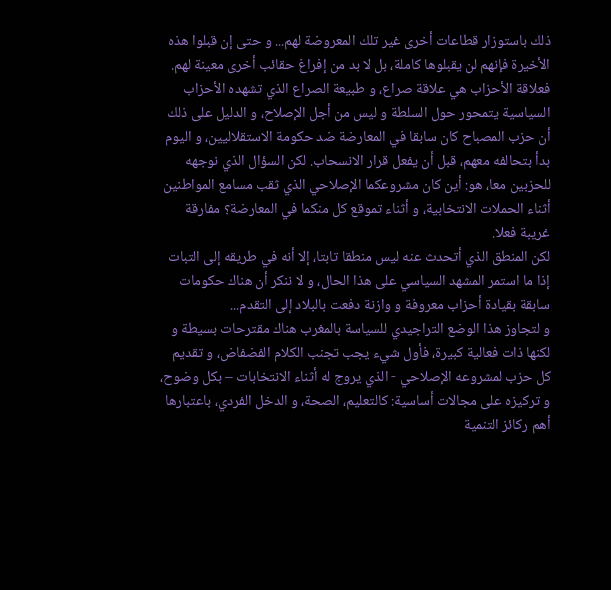ذلك باستوزار قطاعات أخرى غير تلك المعروضة لهم... و حتى إن قبلوا هذه الأخيرة فإنهم لن يقبلوها كاملة، بل لا بد من إفراغ حقائب أخرى معينة لهم.
فعلاقة الأحزاب هي علاقة صراع، و طبيعة الصراع الذي تشهده الأحزاب السياسية يتمحور حول السلطة و ليس من أجل الإصلاح، و الدليل على ذلك أن حزب المصباح كان سابقا في المعارضة ضد حكومة الاستقلاليين، و اليوم بدأ بتحالفه معهم، قبل أن يفعل قرار الانسحاب. لكن السؤال الذي نوجهه للحزبين معا، هو: أين كان مشروعكما الإصلاحي الذي ثقب مسامع المواطنين أثناء الحملات الانتخابية، و أثناء تموقع كل منكما في المعارضة؟ مفارقة غريبة فعلا.
لكن المنطق الذي أتحدث عنه ليس منطقا تابتا، إلا أنه في طريقه إلى التبات إذا ما استمر المشهد السياسي على هذا الحال، و لا ننكر أن هناك حكومات سابقة بقيادة أحزاب معروفة و وازنة دفعت بالبلاد إلى التقدم...
و لتجاوز هذا الوضع التراجيدي للسياسة بالمغرب هناك مقترحات بسيطة و لكنها ذات فعالية كبيرة، فأول شيء يجب تجنب الكلام الفضفاض، و تقديم كل حزب لمشروعه الإصلاحي - الذي يروج له أثناء الانتخابات – بكل وضوح، و تركيزه على مجالات أساسية: كالتعليم، الصحة، و الدخل الفردي، باعتبارها أهم ركائز التنمية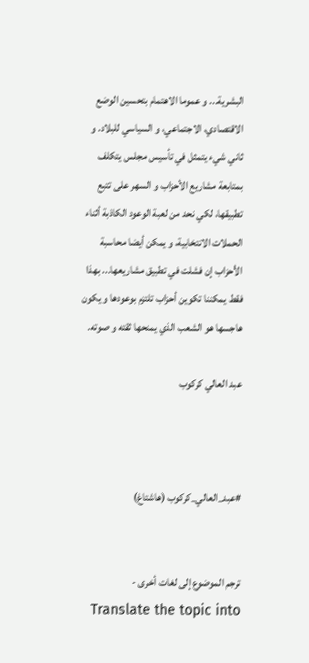البشرية... و عموما الاهتمام بتحسين الوضع الاقتصادي، الاجتماعي، و السياسي للبلاد. و ثاني شيء يتمثل في تأسيس مجلس يتكلف بمتابعة مشاريع الأحزاب و السهر على تتبع تطبيقها، لكي نحد من لعبة الوعود الكاذبة أثناء الحملات الانتخابية، و يمكن أيضا محاسبة الأحزاب إن فشلت في تطبيق مشاريعها... بهذا فقط يمكننا تكوين أحزاب تلتزم بوعودها و يكون هاجسها هو الشعب الذي يمنحها ثقته و صوته.

عبد العالي كركوب



#عبد_العالي_كركوب (هاشتاغ)


ترجم الموضوع إلى لغات أخرى - Translate the topic into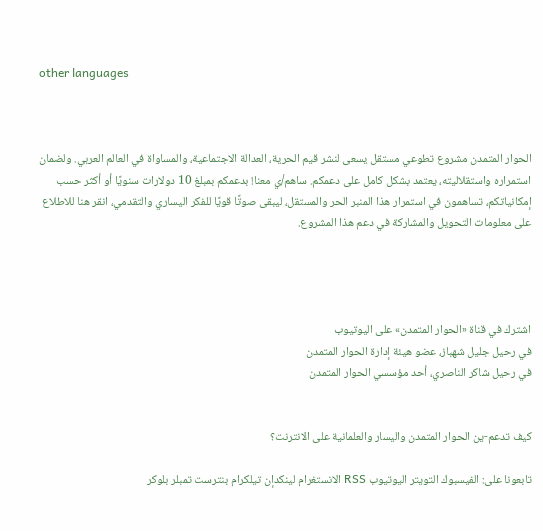other languages



الحوار المتمدن مشروع تطوعي مستقل يسعى لنشر قيم الحرية، العدالة الاجتماعية، والمساواة في العالم العربي. ولضمان استمراره واستقلاليته، يعتمد بشكل كامل على دعمكم. ساهم/ي معنا! بدعمكم بمبلغ 10 دولارات سنويًا أو أكثر حسب إمكانياتكم، تساهمون في استمرار هذا المنبر الحر والمستقل، ليبقى صوتًا قويًا للفكر اليساري والتقدمي، انقر هنا للاطلاع على معلومات التحويل والمشاركة في دعم هذا المشروع.




اشترك في قناة «الحوار المتمدن» على اليوتيوب
في رحيل جليل شهباز، عضو هيئة إدارة الحوار المتمدن
في رحيل شاكر الناصري، أحد مؤسسي الحوار المتمدن


كيف تدعم-ين الحوار المتمدن واليسار والعلمانية على الانترنت؟

تابعونا على: الفيسبوك التويتر اليوتيوب RSS الانستغرام لينكدإن تيلكرام بنترست تمبلر بلوكر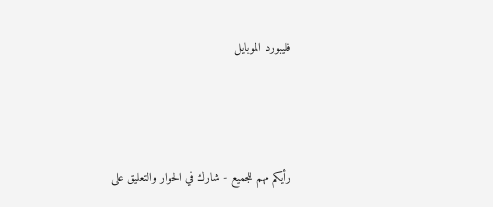فليبورد الموبايل



رأيكم مهم للجميع - شارك في الحوار والتعليق على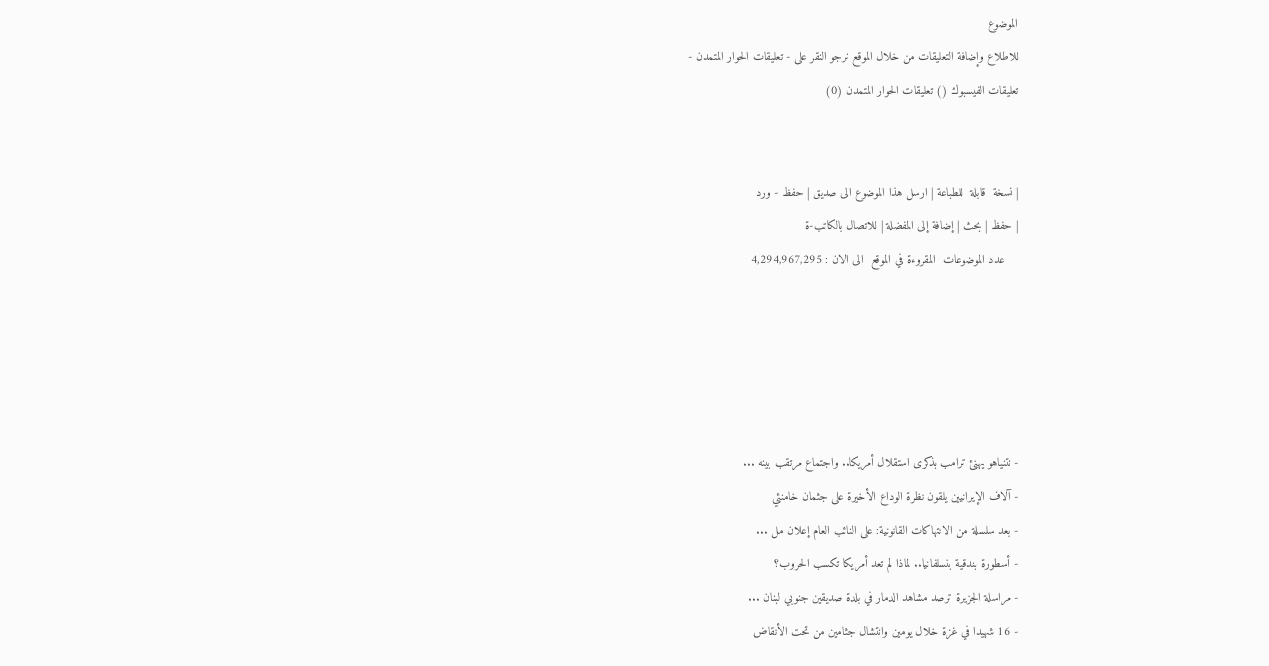الموضوع
للاطلاع وإضافة التعليقات من خلال الموقع نرجو النقر على - تعليقات الحوار المتمدن -
تعليقات الفيسبوك () تعليقات الحوار المتمدن (0)


| نسخة  قابلة  للطباعة | ارسل هذا الموضوع الى صديق | حفظ - ورد
| حفظ | بحث | إضافة إلى المفضلة | للاتصال بالكاتب-ة
    عدد الموضوعات  المقروءة في الموقع  الى الان : 4,294,967,295





- نتنياهو يهنئ ترامب بذكرى استقلال أمريكا.. واجتماع مرتقب بينه ...
- آلاف الإيرانيين يلقون نظرة الوداع الأخيرة على جثمان خامنئي
- بعد سلسلة من الانتهاكات القانونية: على النائب العام إعلان مل ...
- أسطورة بندقية بنسلفانيا.. لماذا لم تعد أمريكا تكسب الحروب؟
- مراسلة الجزيرة ترصد مشاهد الدمار في بلدة صديقين جنوبي لبنان ...
- 16 شهيدا في غزة خلال يومين وانتشال جثامين من تحت الأنقاض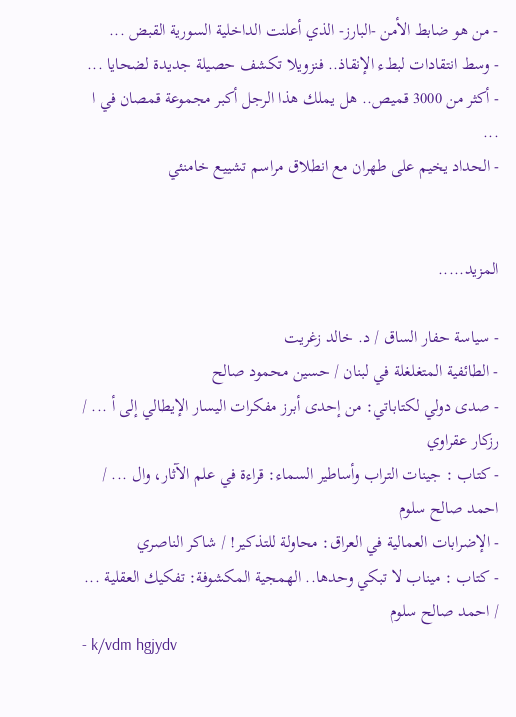- من هو ضابط الأمن -البارز- الذي أعلنت الداخلية السورية القبض ...
- وسط انتقادات لبطء الإنقاذ.. فنزويلا تكشف حصيلة جديدة لضحايا ...
- أكثر من 3000 قميص.. هل يملك هذا الرجل أكبر مجموعة قمصان في ا ...
- الحداد يخيم على طهران مع انطلاق مراسم تشييع خامنئي


المزيد.....

- سياسة حفار الساق / د. خالد زغريت
- الطائفية المتغلغلة في لبنان / حسين محمود صالح
- صدى دولي لكتاباتي: من إحدى أبرز مفكرات اليسار الإيطالي إلى أ ... / رزكار عقراوي
- كتاب : جينات التراب وأساطير السماء: قراءة في علم الآثار، وال ... / احمد صالح سلوم
- الإضرابات العمالية في العراق: محاولة للتذكير! / شاكر الناصري
- كتاب : ميناب لا تبكي وحدها.. الهمجية المكشوفة: تفكيك العقلية ... / احمد صالح سلوم
- k/vdm hgjydv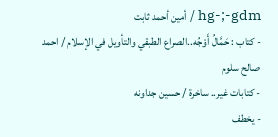hg-;-gdm / أمين أحمد ثابت
- كتاب : حَمَّالُ أَوْجُه..الصراع الطبقي والتأويل في الإسلام / احمد صالح سلوم
- كتابات غير.. ساخرة / حسين جداونه
- يخطف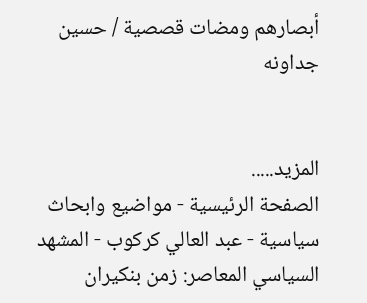أبصارهم ومضات قصصية / حسين جداونه


المزيد.....
الصفحة الرئيسية - مواضيع وابحاث سياسية - عبد العالي كركوب - المشهد السياسي المعاصر: زمن بنكيران